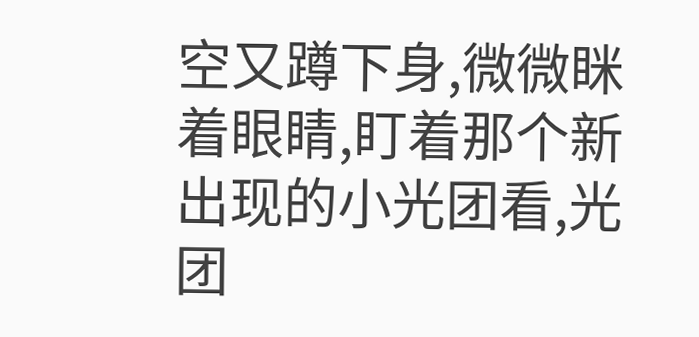空又蹲下身,微微眯着眼睛,盯着那个新出现的小光团看,光团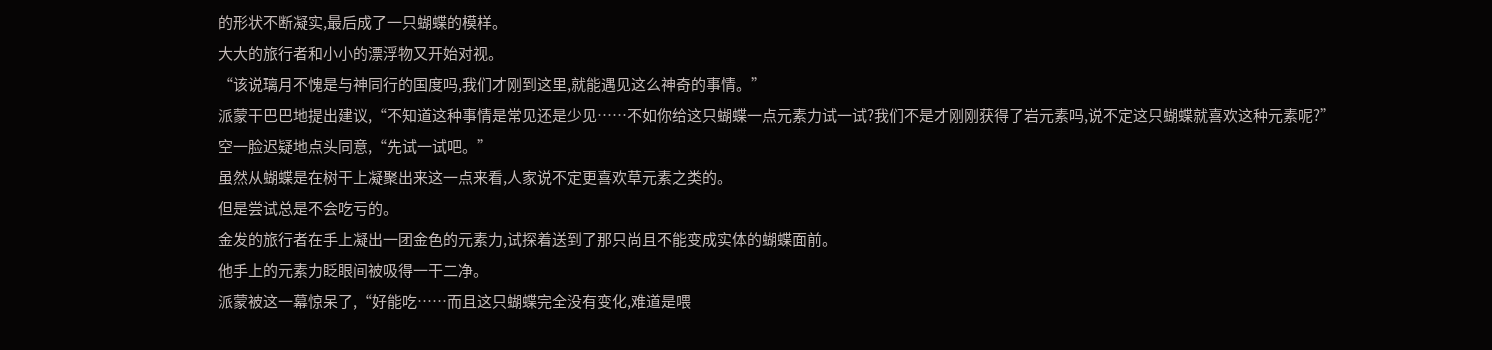的形状不断凝实,最后成了一只蝴蝶的模样。
大大的旅行者和小小的漂浮物又开始对视。
“该说璃月不愧是与神同行的国度吗,我们才刚到这里,就能遇见这么神奇的事情。”
派蒙干巴巴地提出建议,“不知道这种事情是常见还是少见……不如你给这只蝴蝶一点元素力试一试?我们不是才刚刚获得了岩元素吗,说不定这只蝴蝶就喜欢这种元素呢?”
空一脸迟疑地点头同意,“先试一试吧。”
虽然从蝴蝶是在树干上凝聚出来这一点来看,人家说不定更喜欢草元素之类的。
但是尝试总是不会吃亏的。
金发的旅行者在手上凝出一团金色的元素力,试探着送到了那只尚且不能变成实体的蝴蝶面前。
他手上的元素力眨眼间被吸得一干二净。
派蒙被这一幕惊呆了,“好能吃……而且这只蝴蝶完全没有变化,难道是喂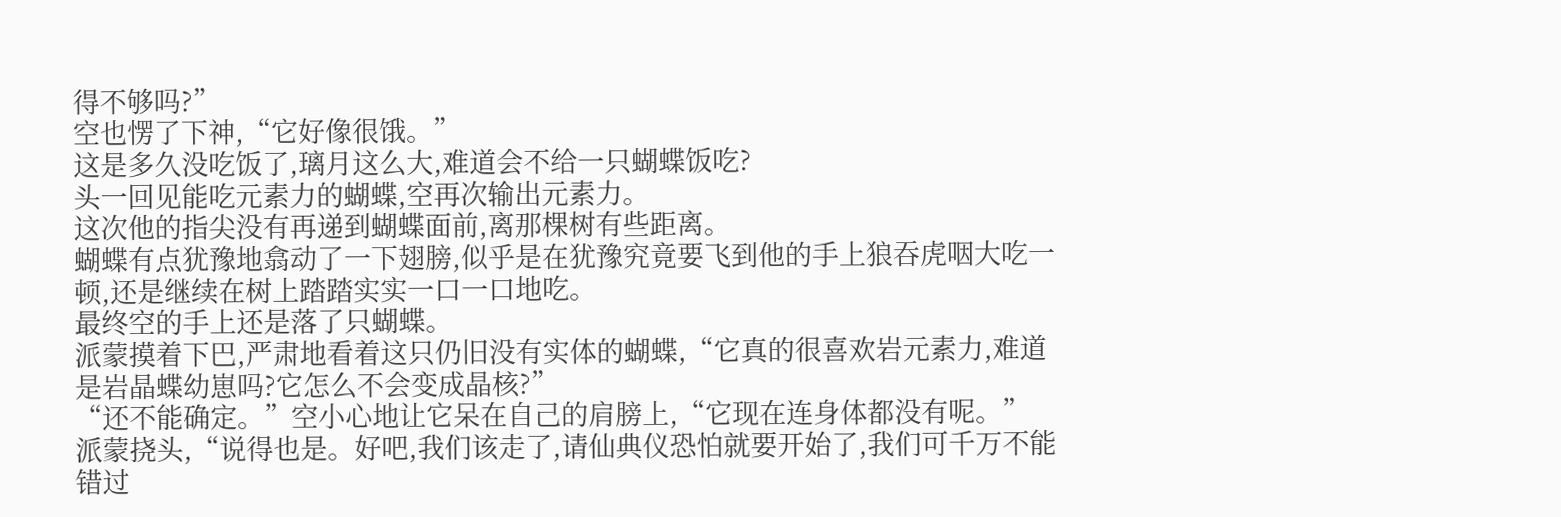得不够吗?”
空也愣了下神,“它好像很饿。”
这是多久没吃饭了,璃月这么大,难道会不给一只蝴蝶饭吃?
头一回见能吃元素力的蝴蝶,空再次输出元素力。
这次他的指尖没有再递到蝴蝶面前,离那棵树有些距离。
蝴蝶有点犹豫地翕动了一下翅膀,似乎是在犹豫究竟要飞到他的手上狼吞虎咽大吃一顿,还是继续在树上踏踏实实一口一口地吃。
最终空的手上还是落了只蝴蝶。
派蒙摸着下巴,严肃地看着这只仍旧没有实体的蝴蝶,“它真的很喜欢岩元素力,难道是岩晶蝶幼崽吗?它怎么不会变成晶核?”
“还不能确定。”空小心地让它呆在自己的肩膀上,“它现在连身体都没有呢。”
派蒙挠头,“说得也是。好吧,我们该走了,请仙典仪恐怕就要开始了,我们可千万不能错过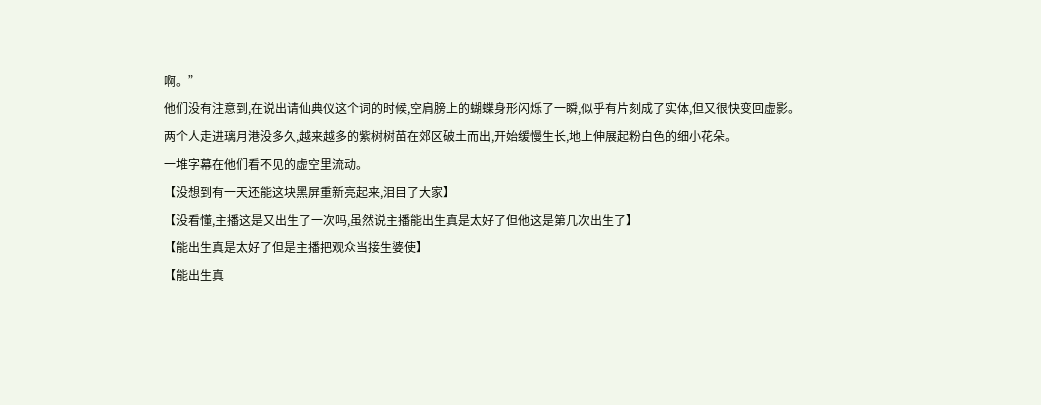啊。”
他们没有注意到,在说出请仙典仪这个词的时候,空肩膀上的蝴蝶身形闪烁了一瞬,似乎有片刻成了实体,但又很快变回虚影。
两个人走进璃月港没多久,越来越多的紫树树苗在郊区破土而出,开始缓慢生长,地上伸展起粉白色的细小花朵。
一堆字幕在他们看不见的虚空里流动。
【没想到有一天还能这块黑屏重新亮起来,泪目了大家】
【没看懂,主播这是又出生了一次吗,虽然说主播能出生真是太好了但他这是第几次出生了】
【能出生真是太好了但是主播把观众当接生婆使】
【能出生真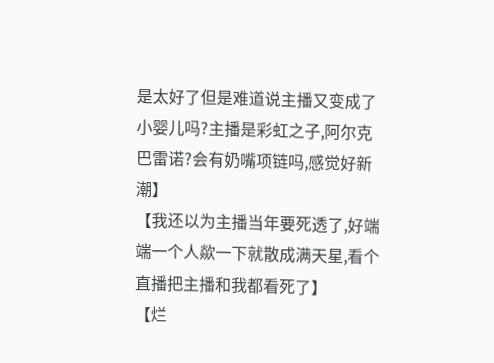是太好了但是难道说主播又变成了小婴儿吗?主播是彩虹之子,阿尔克巴雷诺?会有奶嘴项链吗,感觉好新潮】
【我还以为主播当年要死透了,好端端一个人歘一下就散成满天星,看个直播把主播和我都看死了】
【烂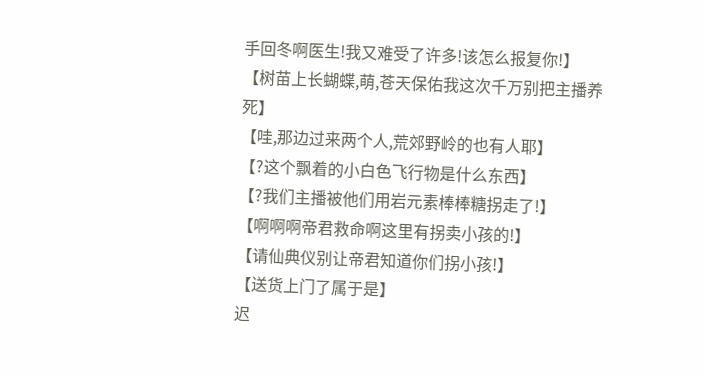手回冬啊医生!我又难受了许多!该怎么报复你!】
【树苗上长蝴蝶,萌,苍天保佑我这次千万别把主播养死】
【哇,那边过来两个人,荒郊野岭的也有人耶】
【?这个飘着的小白色飞行物是什么东西】
【?我们主播被他们用岩元素棒棒糖拐走了!】
【啊啊啊帝君救命啊这里有拐卖小孩的!】
【请仙典仪别让帝君知道你们拐小孩!】
【送货上门了属于是】
迟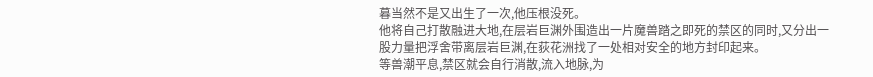暮当然不是又出生了一次,他压根没死。
他将自己打散融进大地,在层岩巨渊外围造出一片魔兽踏之即死的禁区的同时,又分出一股力量把浮舍带离层岩巨渊,在荻花洲找了一处相对安全的地方封印起来。
等兽潮平息,禁区就会自行消散,流入地脉,为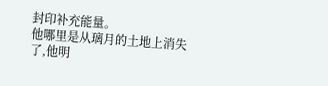封印补充能量。
他哪里是从璃月的土地上消失了,他明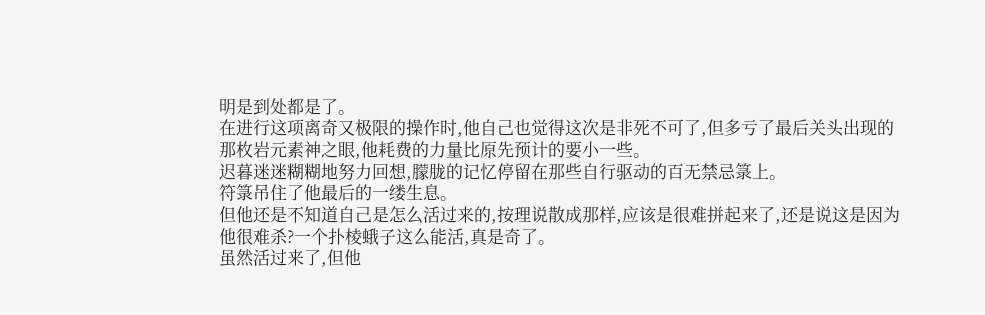明是到处都是了。
在进行这项离奇又极限的操作时,他自己也觉得这次是非死不可了,但多亏了最后关头出现的那枚岩元素神之眼,他耗费的力量比原先预计的要小一些。
迟暮迷迷糊糊地努力回想,朦胧的记忆停留在那些自行驱动的百无禁忌箓上。
符箓吊住了他最后的一缕生息。
但他还是不知道自己是怎么活过来的,按理说散成那样,应该是很难拼起来了,还是说这是因为他很难杀?一个扑棱蛾子这么能活,真是奇了。
虽然活过来了,但他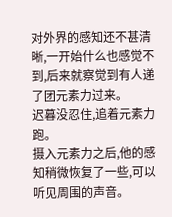对外界的感知还不甚清晰,一开始什么也感觉不到,后来就察觉到有人递了团元素力过来。
迟暮没忍住,追着元素力跑。
摄入元素力之后,他的感知稍微恢复了一些,可以听见周围的声音。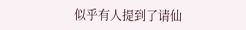似乎有人提到了请仙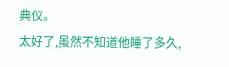典仪。
太好了,虽然不知道他睡了多久,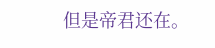但是帝君还在。